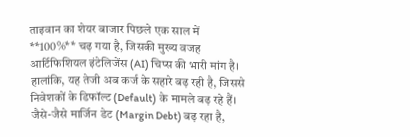ताइवान का शेयर बाजार पिछले एक साल में **100%** चढ़ गया है, जिसकी मुख्य वजह आर्टिफिशियल इंटेलिजेंस (AI) चिप्स की भारी मांग है। हालांकि, यह तेजी अब कर्ज के सहारे बढ़ रही है, जिससे निवेशकों के डिफॉल्ट (Default) के मामले बढ़ रहे हैं। जैसे-जैसे मार्जिन डेट (Margin Debt) बढ़ रहा है,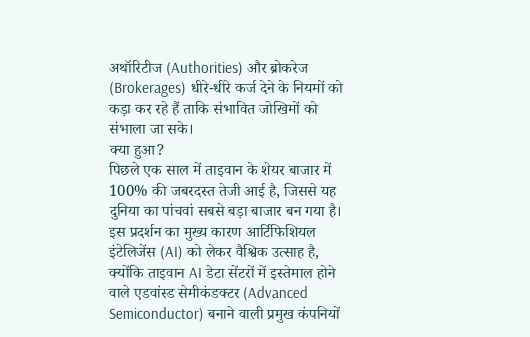अथॉरिटीज (Authorities) और ब्रोकरेज (Brokerages) धीरे-धीरे कर्ज देने के नियमों को कड़ा कर रहे हैं ताकि संभावित जोखिमों को संभाला जा सके।
क्या हुआ?
पिछले एक साल में ताइवान के शेयर बाजार में 100% की जबरदस्त तेजी आई है, जिससे यह दुनिया का पांचवां सबसे बड़ा बाजार बन गया है। इस प्रदर्शन का मुख्य कारण आर्टिफिशियल इंटेलिजेंस (AI) को लेकर वैश्विक उत्साह है, क्योंकि ताइवान AI डेटा सेंटरों में इस्तेमाल होने वाले एडवांस्ड सेमीकंडक्टर (Advanced Semiconductor) बनाने वाली प्रमुख कंपनियों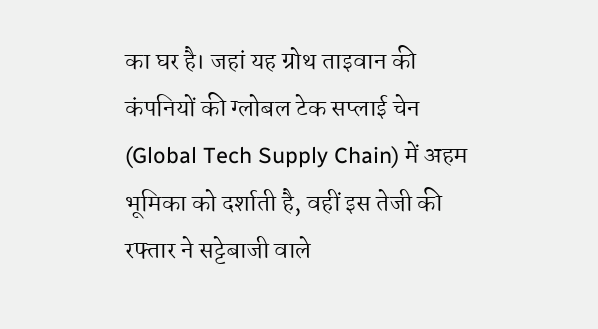का घर है। जहां यह ग्रोथ ताइवान की कंपनियों की ग्लोबल टेक सप्लाई चेन (Global Tech Supply Chain) में अहम भूमिका को दर्शाती है, वहीं इस तेजी की रफ्तार ने सट्टेबाजी वाले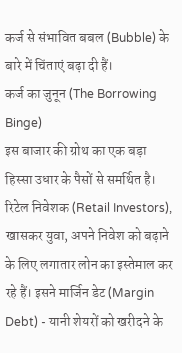कर्ज से संभावित बबल (Bubble) के बारे में चिंताएं बढ़ा दी हैं।
कर्ज का जुनून (The Borrowing Binge)
इस बाजार की ग्रोथ का एक बड़ा हिस्सा उधार के पैसों से समर्थित है। रिटेल निवेशक (Retail Investors), खासकर युवा, अपने निवेश को बढ़ाने के लिए लगातार लोन का इस्तेमाल कर रहे हैं। इसने मार्जिन डेट (Margin Debt) - यानी शेयरों को खरीदने के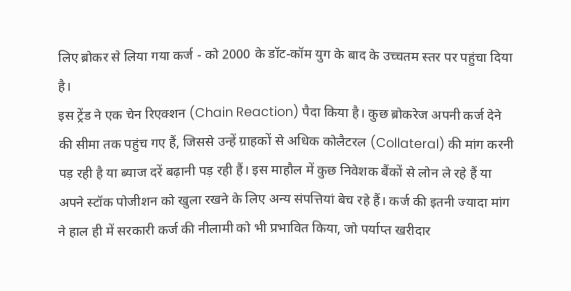लिए ब्रोकर से लिया गया कर्ज - को 2000 के डॉट-कॉम युग के बाद के उच्चतम स्तर पर पहुंचा दिया है।
इस ट्रेंड ने एक चेन रिएक्शन (Chain Reaction) पैदा किया है। कुछ ब्रोकरेज अपनी कर्ज देने की सीमा तक पहुंच गए हैं, जिससे उन्हें ग्राहकों से अधिक कोलैटरल (Collateral) की मांग करनी पड़ रही है या ब्याज दरें बढ़ानी पड़ रही हैं। इस माहौल में कुछ निवेशक बैंकों से लोन ले रहे हैं या अपने स्टॉक पोजीशन को खुला रखने के लिए अन्य संपत्तियां बेच रहे हैं। कर्ज की इतनी ज्यादा मांग ने हाल ही में सरकारी कर्ज की नीलामी को भी प्रभावित किया, जो पर्याप्त खरीदार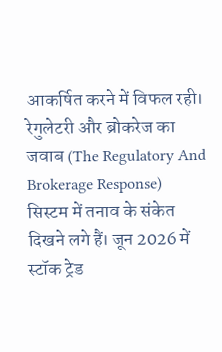आकर्षित करने में विफल रही।
रेगुलेटरी और ब्रोकरेज का जवाब (The Regulatory And Brokerage Response)
सिस्टम में तनाव के संकेत दिखने लगे हैं। जून 2026 में स्टॉक ट्रेड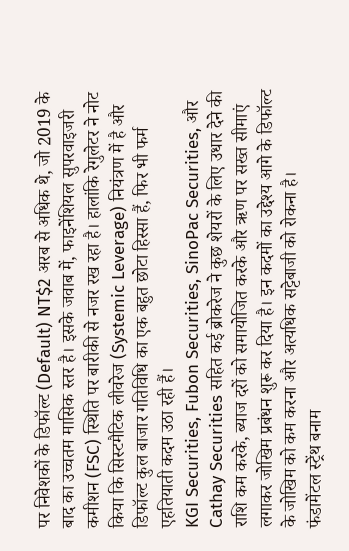पर निवेशकों के डिफॉल्ट (Default) NT$2 अरब से अधिक थे, जो 2019 के बाद का उच्चतम मासिक स्तर है। इसके जवाब में, फाइनेंशियल सुपरवाइजरी कमीशन (FSC) स्थिति पर बारीकी से नजर रख रहा है। हालांकि रेगुलेटर ने नोट किया कि सिस्टमैटिक लीवरेज (Systemic Leverage) नियंत्रण में है और डिफॉल्ट कुल बाजार गतिविधि का एक बहुत छोटा हिस्सा हैं, फिर भी फर्म एहतियाती कदम उठा रही हैं।
KGI Securities, Fubon Securities, SinoPac Securities, और Cathay Securities सहित कई ब्रोकरेज ने कुछ शेयरों के लिए उधार देने की राशि कम करके, ब्याज दरों को समायोजित करके और ऋण पर सख्त सीमाएं लगाकर जोखिम प्रबंधन शुरू कर दिया है। इन कदमों का उद्देश्य आगे के डिफॉल्ट के जोखिम को कम करना और अत्यधिक सट्टेबाजी को रोकना है।
फंडामेंटल स्ट्रेंथ बनाम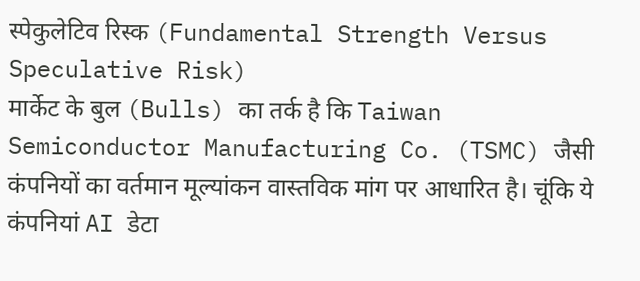स्पेकुलेटिव रिस्क (Fundamental Strength Versus Speculative Risk)
मार्केट के बुल (Bulls) का तर्क है कि Taiwan Semiconductor Manufacturing Co. (TSMC) जैसी कंपनियों का वर्तमान मूल्यांकन वास्तविक मांग पर आधारित है। चूंकि ये कंपनियां AI डेटा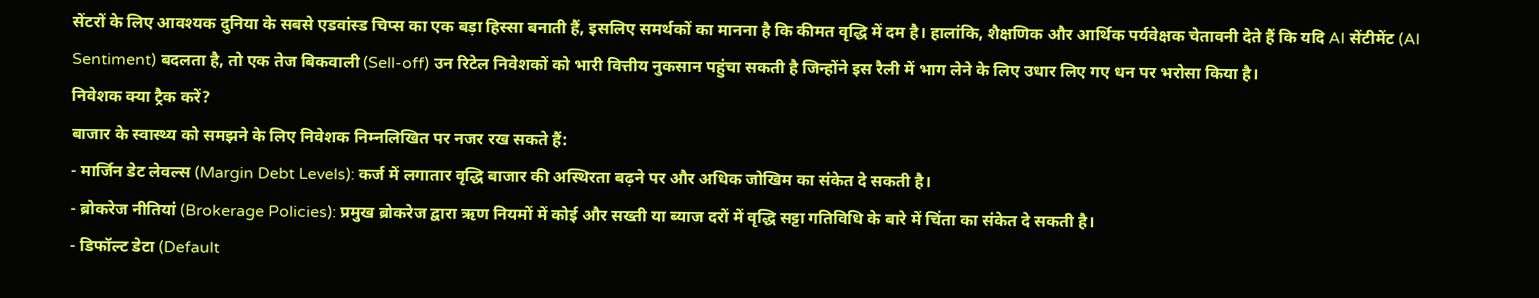सेंटरों के लिए आवश्यक दुनिया के सबसे एडवांस्ड चिप्स का एक बड़ा हिस्सा बनाती हैं, इसलिए समर्थकों का मानना है कि कीमत वृद्धि में दम है। हालांकि, शैक्षणिक और आर्थिक पर्यवेक्षक चेतावनी देते हैं कि यदि AI सेंटीमेंट (AI Sentiment) बदलता है, तो एक तेज बिकवाली (Sell-off) उन रिटेल निवेशकों को भारी वित्तीय नुकसान पहुंचा सकती है जिन्होंने इस रैली में भाग लेने के लिए उधार लिए गए धन पर भरोसा किया है।
निवेशक क्या ट्रैक करें?
बाजार के स्वास्थ्य को समझने के लिए निवेशक निम्नलिखित पर नजर रख सकते हैं:
- मार्जिन डेट लेवल्स (Margin Debt Levels): कर्ज में लगातार वृद्धि बाजार की अस्थिरता बढ़ने पर और अधिक जोखिम का संकेत दे सकती है।
- ब्रोकरेज नीतियां (Brokerage Policies): प्रमुख ब्रोकरेज द्वारा ऋण नियमों में कोई और सख्ती या ब्याज दरों में वृद्धि सट्टा गतिविधि के बारे में चिंता का संकेत दे सकती है।
- डिफॉल्ट डेटा (Default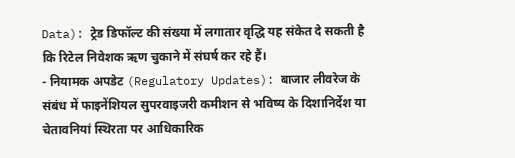Data): ट्रेड डिफॉल्ट की संख्या में लगातार वृद्धि यह संकेत दे सकती है कि रिटेल निवेशक ऋण चुकाने में संघर्ष कर रहे हैं।
- नियामक अपडेट (Regulatory Updates): बाजार लीवरेज के संबंध में फाइनेंशियल सुपरवाइजरी कमीशन से भविष्य के दिशानिर्देश या चेतावनियां स्थिरता पर आधिकारिक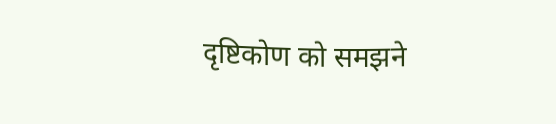दृष्टिकोण को समझने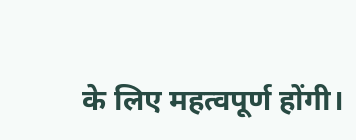के लिए महत्वपूर्ण होंगी।